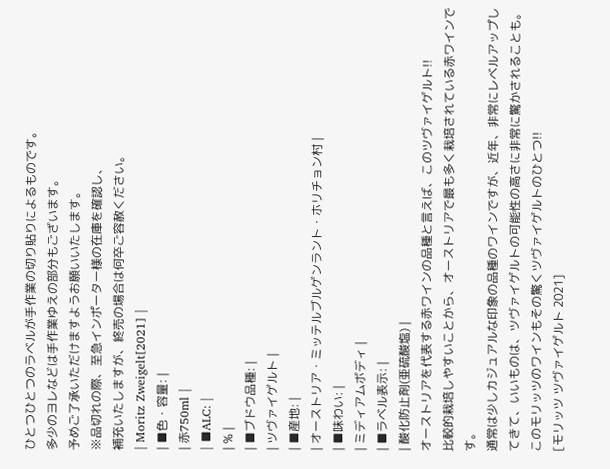ひとつひとつのラベルが手作業の切り貼りによるものです。
多少のヨレなどは手作業ゆえの部分もございます。
予めご了承いただけますようお願いいたします。
※品切れの際、至急インポーター様の在庫を確認し、
補充いたしますが、終売の場合は何卒ご容赦ください。
| Moritz Zweigelt[2021] |
| ■色・容量: |
| 赤750ml |
| ■ALC: |
| % |
| ■ブドウ品種: |
| ツヴァイゲルト |
| ■産地: |
| オーストリア・ミッテルブルゲンラント・ホリチョン村 |
| ■味わい: |
| ミディアムボディ |
| ■ラベル表示: |
| 酸化防止剤(亜硫酸塩) |
オーストリアを代表する赤ワインの品種と言えば、このツヴァイゲルト!!
比較的栽培しやすいことから、オーストリアで最も多く栽培されている赤ワインです。
通常は少しカジュアルな印象の品種のワインですが、近年、非常にレベルアップしてきて、いいものは、ツヴァイゲルトの可能性の高さに非常に驚かされることも。
このモリッツのワインもその驚くツヴァイゲルトのひとつ!!
[モリッツ ツヴァイゲルト 2021]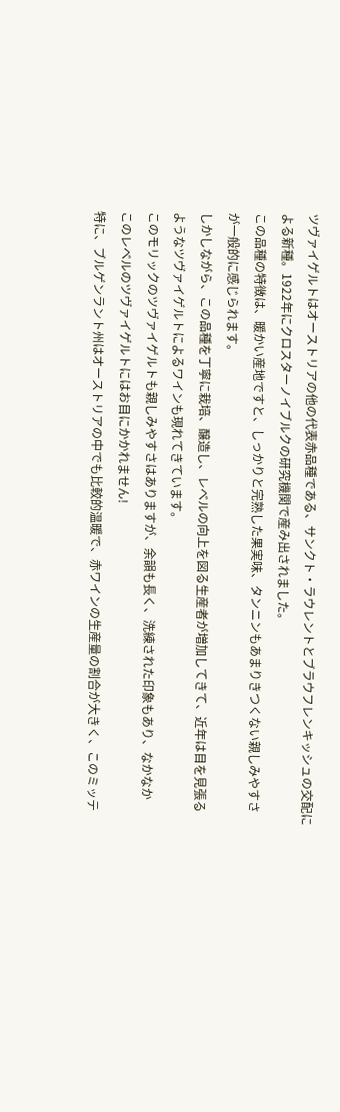ツヴァイゲルトはオーストリアの他の代表赤品種である、サンクト・ラウレントとブラウフレンキッシュの交配に
よる新種。1922年にクロスターノイブルクの研究機関で産み出されました。
この品種の特徴は、暖かい産地ですと、しっかりと完熟した果実味、タンニンもあまりきつくない親しみやすさ
が一般的に感じられます。
しかしながら、この品種を丁寧に栽培、醸造し、レべルの向上を図る生産者が増加してきて、近年は目を見張る
ようなツヴァイゲルトによるワインも現れてきています。
このモリックのツヴァイゲルトも親しみやすさはありますが、余韻も長く、洗練された印象もあり、なかなか
このレベルのツヴァイゲルトにはお目にかかれません!
特に、ブルゲンラント州はオーストリアの中でも比較的温暖で、赤ワインの生産量の割合が大きく、このミッテ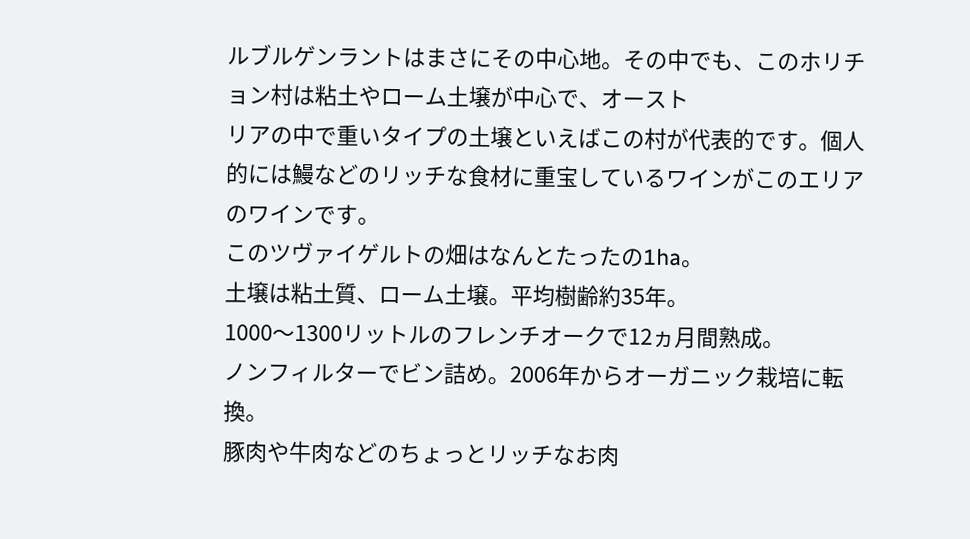ルブルゲンラントはまさにその中心地。その中でも、このホリチョン村は粘土やローム土壌が中心で、オースト
リアの中で重いタイプの土壌といえばこの村が代表的です。個人的には鰻などのリッチな食材に重宝しているワインがこのエリアのワインです。
このツヴァイゲルトの畑はなんとたったの1ha。
土壌は粘土質、ローム土壌。平均樹齢約35年。
1000〜1300リットルのフレンチオークで12ヵ月間熟成。
ノンフィルターでビン詰め。2006年からオーガニック栽培に転換。
豚肉や牛肉などのちょっとリッチなお肉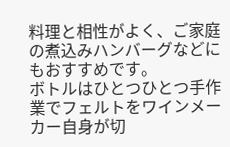料理と相性がよく、ご家庭の煮込みハンバーグなどにもおすすめです。
ボトルはひとつひとつ手作業でフェルトをワインメーカー自身が切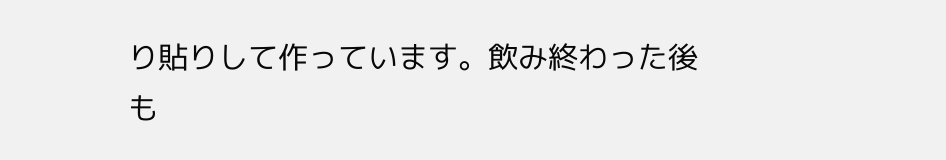り貼りして作っています。飲み終わった後も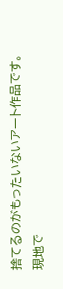捨てるのがもったいないアート作品です。
現地で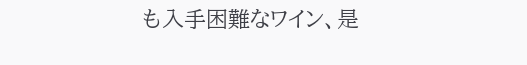も入手困難なワイン、是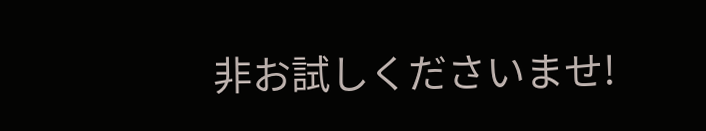非お試しくださいませ!